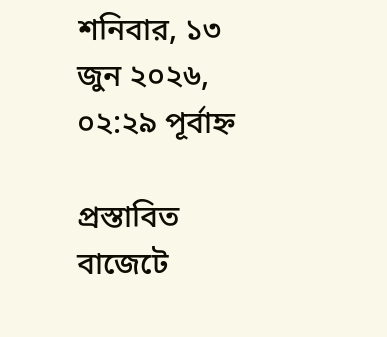শনিবার, ১৩ জুন ২০২৬, ০২:২৯ পূর্বাহ্ন

প্রস্তাবিত বাজেটে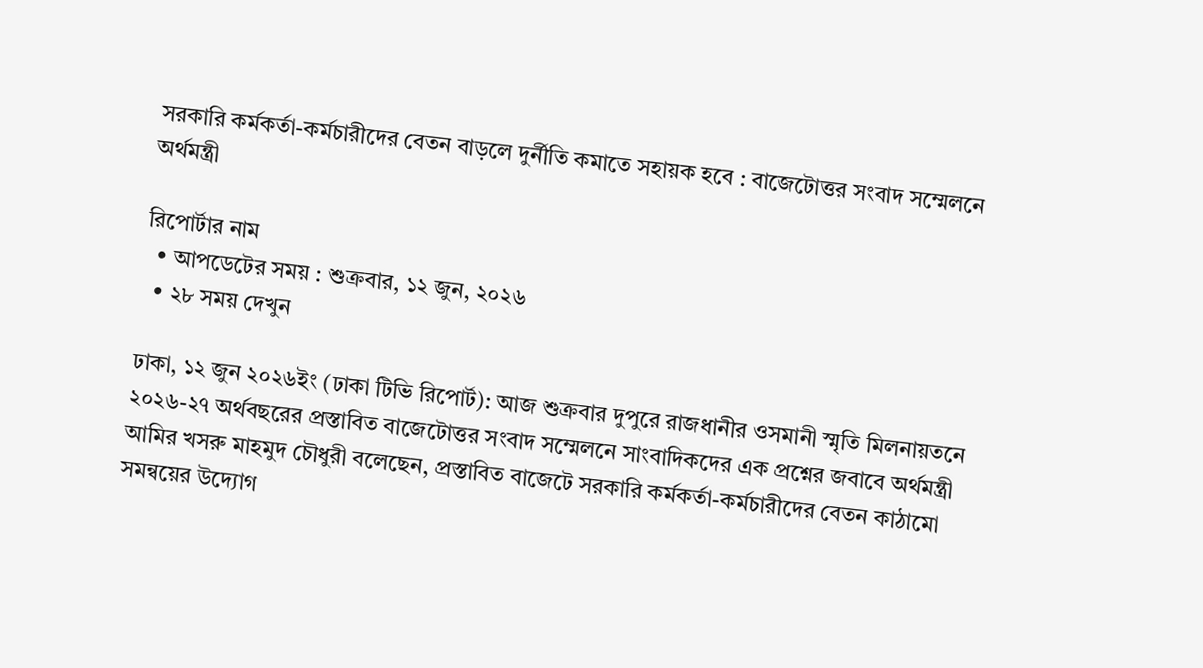সরকারি কর্মকর্তা-কর্মচারীদের বেতন বাড়লে দুর্নীতি কমাতে সহায়ক হবে : বাজেটোত্তর সংবাদ সম্মেলনে অর্থমন্ত্রী

রিপোর্টার নাম
  • আপডেটের সময় : শুক্রবার, ১২ জুন, ২০২৬
  • ২৮ সময় দেখুন

ঢাকা, ১২ জুন ২০২৬ইং (ঢাকা টিভি রিপোর্ট): আজ শুক্রবার দুপুরে রাজধানীর ওসমানী স্মৃতি মিলনায়তনে ২০২৬-২৭ অর্থবছরের প্রস্তাবিত বাজেটোত্তর সংবাদ সম্মেলনে সাংবাদিকদের এক প্রশ্নের জবাবে অর্থমন্ত্রী আমির খসরু মাহমুদ চৌধুরী বলেছেন, প্রস্তাবিত বাজেটে সরকারি কর্মকর্তা-কর্মচারীদের বেতন কাঠামো সমন্বয়ের উদ্যোগ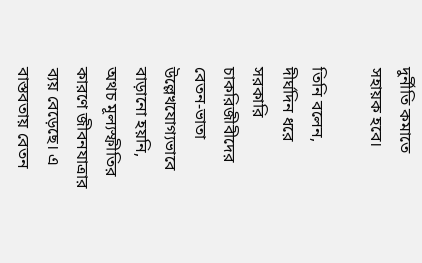দুর্নীতি কমাতে সহায়ক হবে।

তিনি বলেন, দীর্ঘদিন ধরে সরকারি চাকরিজীবীদের বেতন-ভাতা উল্লেখযোগ্যভাবে বাড়ানো হয়নি, অথচ মূল্যস্ফীতির কারণে জীবনযাত্রার ব্যয় বেড়েছে। এ বাস্তবতায় বেতন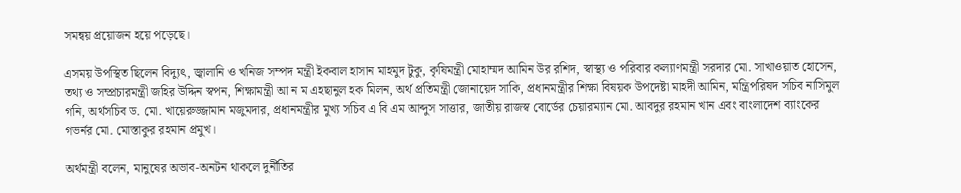সমন্বয় প্রয়োজন হয়ে পড়েছে।

এসময় উপস্থিত ছিলেন বিদ্যুৎ, জ্বালানি ও খনিজ সম্পদ মন্ত্রী ইকবাল হাসান মাহমুদ টুকু, কৃষিমন্ত্রী মোহাম্মদ আমিন উর রশিদ, স্বাস্থ্য ও পরিবার কল্যাণমন্ত্রী সরদার মো. সাখাওয়াত হোসেন, তথ্য ও সম্প্রচারমন্ত্রী জহির উদ্দিন স্বপন, শিক্ষামন্ত্রী আ ন ম এহছানুল হক মিলন, অর্থ প্রতিমন্ত্রী জোনায়েদ সাকি, প্রধানমন্ত্রীর শিক্ষা বিষয়ক উপদেষ্টা মাহদী আমিন, মন্ত্রিপরিষদ সচিব নাসিমুল গনি, অর্থসচিব ড. মো. খায়েরুজ্জামান মজুমদার, প্রধানমন্ত্রীর মুখ্য সচিব এ বি এম আব্দুস সাত্তার, জাতীয় রাজস্ব বোর্ডের চেয়ারম্যান মো. আবদুর রহমান খান এবং বাংলাদেশ ব্যাংকের গভর্নর মো. মোস্তাকুর রহমান প্রমুখ।

অর্থমন্ত্রী বলেন, মানুষের অভাব-অনটন থাকলে দুর্নীতির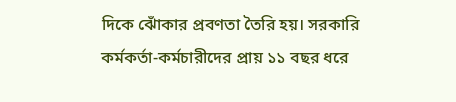দিকে ঝোঁকার প্রবণতা তৈরি হয়। সরকারি কর্মকর্তা-কর্মচারীদের প্রায় ১১ বছর ধরে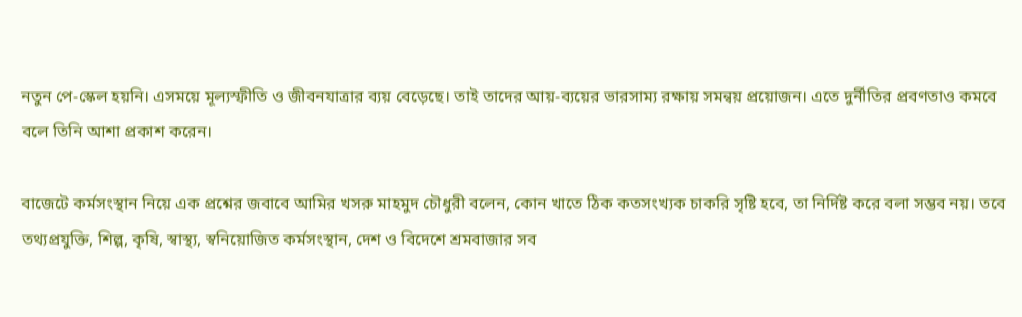নতুন পে-স্কেল হয়নি। এসময়ে মূল্যস্ফীতি ও জীবনযাত্রার ব্যয় বেড়েছে। তাই তাদের আয়-ব্যয়ের ভারসাম্য রক্ষায় সমন্বয় প্রয়োজন। এতে দুর্নীতির প্রবণতাও কমবে বলে তিনি আশা প্রকাশ করেন।

বাজেটে কর্মসংস্থান নিয়ে এক প্রশ্নের জবাবে আমির খসরু মাহমুদ চৌধুরী বলেন, কোন খাতে ঠিক কতসংখ্যক চাকরি সৃষ্টি হবে, তা নির্দিষ্ট করে বলা সম্ভব নয়। তবে তথ্যপ্রযুক্তি, শিল্প, কৃষি, স্বাস্থ্য, স্বনিয়োজিত কর্মসংস্থান, দেশ ও বিদেশে শ্রমবাজার সব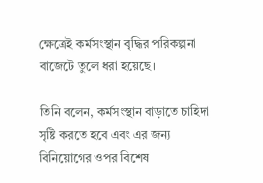ক্ষেত্রেই কর্মসংস্থান বৃদ্ধির পরিকল্পনা বাজেটে তুলে ধরা হয়েছে।

তিনি বলেন, কর্মসংস্থান বাড়াতে চাহিদা সৃষ্টি করতে হবে এবং এর জন্য বিনিয়োগের ওপর বিশেষ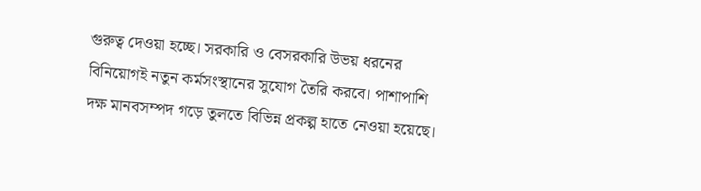গুরুত্ব দেওয়া হচ্ছে। সরকারি ও বেসরকারি উভয় ধরনের বিনিয়োগই নতুন কর্মসংস্থানের সুযোগ তৈরি করবে। পাশাপাশি দক্ষ মানবসম্পদ গড়ে তুলতে বিভিন্ন প্রকল্প হাতে নেওয়া হয়েছে।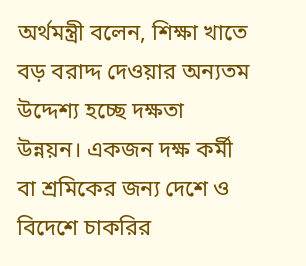অর্থমন্ত্রী বলেন, শিক্ষা খাতে বড় বরাদ্দ দেওয়ার অন্যতম উদ্দেশ্য হচ্ছে দক্ষতা উন্নয়ন। একজন দক্ষ কর্মী বা শ্রমিকের জন্য দেশে ও বিদেশে চাকরির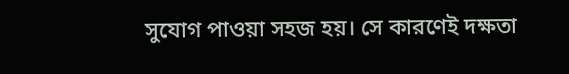সুযোগ পাওয়া সহজ হয়। সে কারণেই দক্ষতা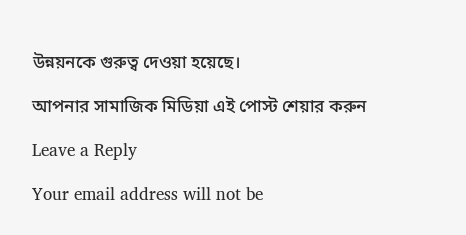উন্নয়নকে গুরুত্ব দেওয়া হয়েছে।

আপনার সামাজিক মিডিয়া এই পোস্ট শেয়ার করুন

Leave a Reply

Your email address will not be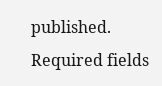published. Required fields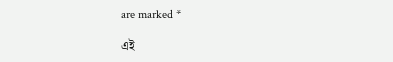are marked *

এই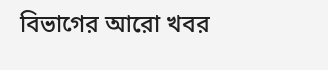বিভাগের আরো খবর